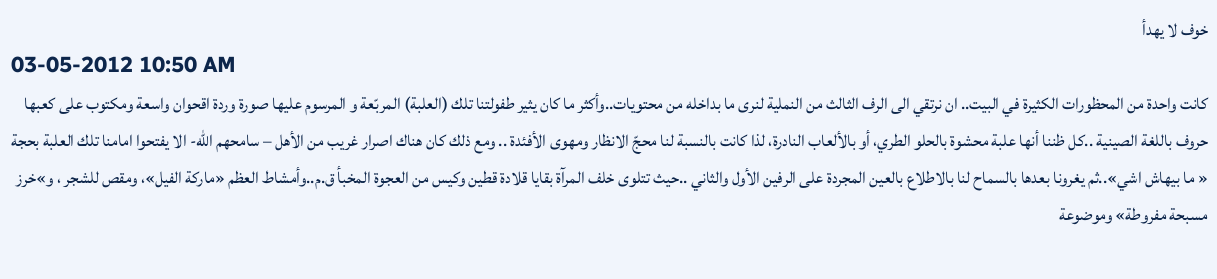خوف لا يهدأ
03-05-2012 10:50 AM
كانت واحدة من المحظورات الكثيرة في البيت.. ان نرتقي الى الرف الثالث من النملية لنرى ما بداخله من محتويات..وأكثر ما كان يثير طفولتنا تلك (العلبة) المربّعة و المرسوم عليها صورة وردة اقحوان واسعة ومكتوب على كعبها حروف باللغة الصينية ..كل ظننا أنها علبة محشوة بالحلو الطري، أو بالألعاب النادرة، لذا كانت بالنسبة لنا محجّ الانظار ومهوى الأفئدة .. ومع ذلك كان هناك اصرار غريب من الأهل – سامحهم الله- الا يفتحوا امامنا تلك العلبة بحجة « ما بيهاش اشي»..ثم يغرونا بعدها بالسماح لنا بالاطلاع بالعين المجردة على الرفين الأول والثاني ..حيث تتلوى خلف المرآة بقايا قلادة قطين وكيس من العجوة المخبأ ق.م..وأمشاط العظم «ماركة الفيل»، ومقص للشجر ، و»خرز مسبحة مفروطة» وموضوعة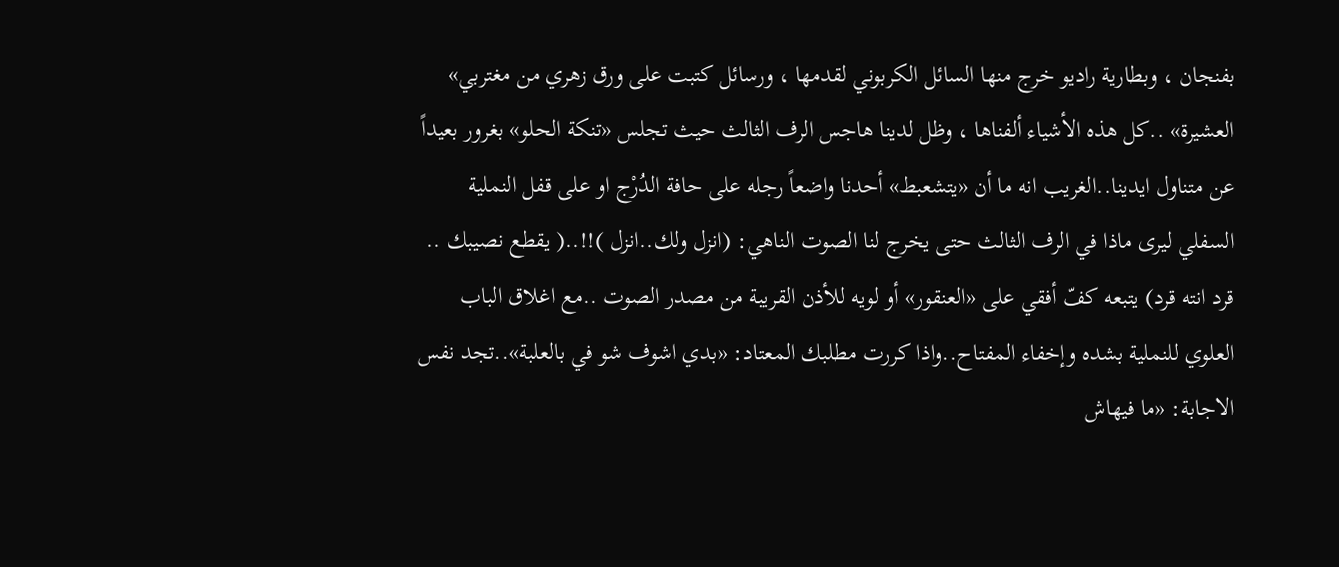بفنجان ، وبطارية راديو خرج منها السائل الكربوني لقدمها ، ورسائل كتبت على ورق زهري من مغتربي» العشيرة» ..كل هذه الأشياء ألفناها ، وظل لدينا هاجس الرف الثالث حيث تجلس «تنكة الحلو» بغرور بعيداً عن متناول ايدينا..الغريب انه ما أن «يتشعبط» أحدنا واضعاً رجله على حافة الدُرْج او على قفل النملية السفلي ليرى ماذا في الرف الثالث حتى يخرج لنا الصوت الناهي: (انزل ولك..انزل )!!..( يقطع نصيبك .. قرد انته قرد) يتبعه كفّ أفقي على «العنقور» أو لويه للأذن القريبة من مصدر الصوت ..مع اغلاق الباب العلوي للنملية بشده وإخفاء المفتاح..واذا كررت مطلبك المعتاد: «بدي اشوف شو في بالعلبة»..تجد نفس الاجابة: «ما فيهاش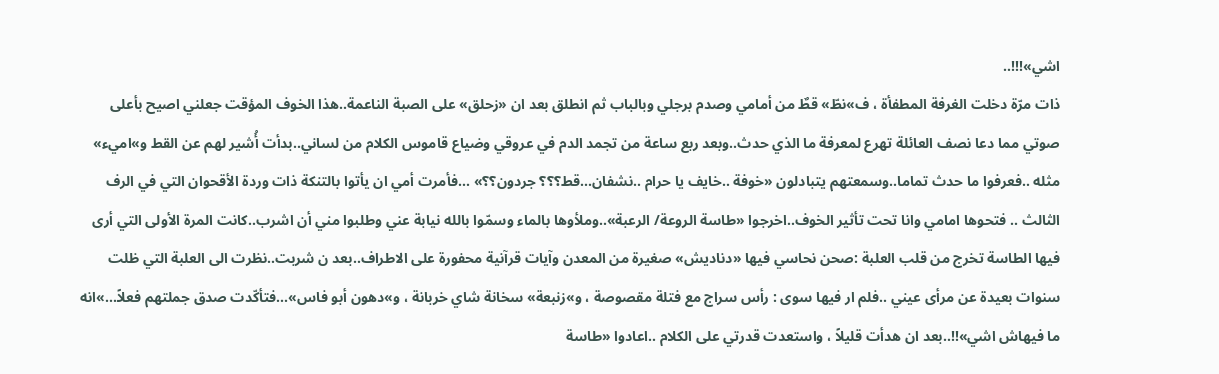اشي»!!!..
ذات مرّة دخلت الغرفة المطفأة ، ف»نطّ» قطٌ من أمامي وصدم برجلي وبالباب ثم انطلق بعد ان «زحلق» على الصبة الناعمة..هذا الخوف المؤقت جعلني اصيح بأعلى صوتي مما دعا نصف العائلة تهرع لمعرفة ما الذي حدث..وبعد ربع ساعة من تجمد الدم في عروقي وضياع قاموس الكلام من لساني..بدأت أُشير لهم عن القط و»اميء» مثله ..فعرفوا ما حدث تماما..وسمعتهم يتبادلون «خوفة ..خايف يا حرام ..نشفان...قط؟؟؟ جردون؟؟» ...فأمرت أمي ان يأتوا بالتنكة ذات وردة الأقحوان التي في الرف الثالث .. فتحوها امامي وانا تحت تأثير الخوف..اخرجوا «طاسة الروعة/ الرعبة»..وملأوها بالماء وسمّوا بالله نيابة عني وطلبوا مني أن اشرب..كانت المرة الأولى التي أرى فيها الطاسة تخرج من قلب العلبة :صحن نحاسي فيها «دناديش» صغيرة من المعدن وآيات قرآنية محفورة على الاطراف..بعد ن شربت..نظرت الى العلبة التي ظلت سنوات بعيدة عن مرأى عيني ..فلم ار فيها سوى : رأس سراج مع فتلة مقصوصة ، و»زنبعة» سخانة شاي خربانة ، و»دهون أبو فاس»...فتأكّدت صدق جملتهم فعلاً...»انه ما فيهاش اشي»!!..بعد ان هدأت قليلاً ، واستعدت قدرتي على الكلام ..اعادوا «طاسة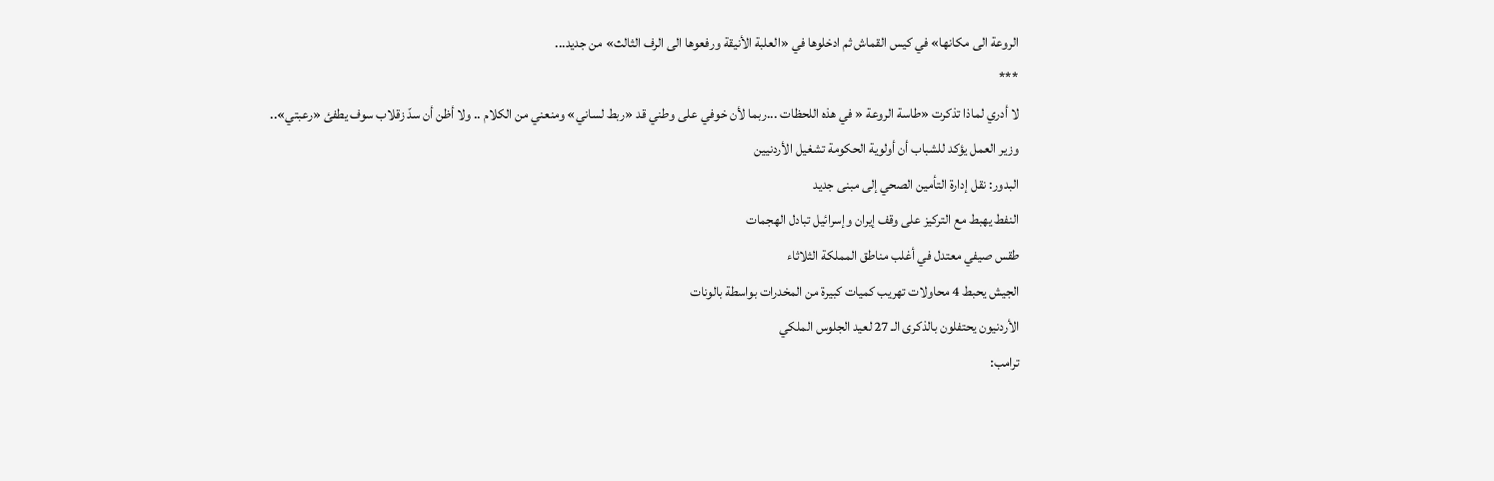الروعة الى مكانها» في كيس القماش ثم ادخلوها في «العلبة الأنيقة ورفعوها الى الرف الثالث» من جديد...
***
لا أدري لماذا تذكرت «طاسة الروعة « في هذه اللحظات ...ربما لأن خوفي على وطني قد «ربط لساني» ومنعني من الكلام .. ولا أظن أن سدّ زقلاب سوف يطفئ «رعبتي»..
وزير العمل يؤكد للشباب أن أولوية الحكومة تشغيل الأردنيين
البدور: نقل إدارة التأمين الصحي إلى مبنى جديد
النفط يهبط مع التركيز على وقف إيران وإسرائيل تبادل الهجمات
طقس صيفي معتدل في أغلب مناطق المملكة الثلاثاء
الجيش يحبط 4 محاولات تهريب كميات كبيرة من المخدرات بواسطة بالونات
الأردنيون يحتفلون بالذكرى الـ 27 لعيد الجلوس الملكي
ترامب: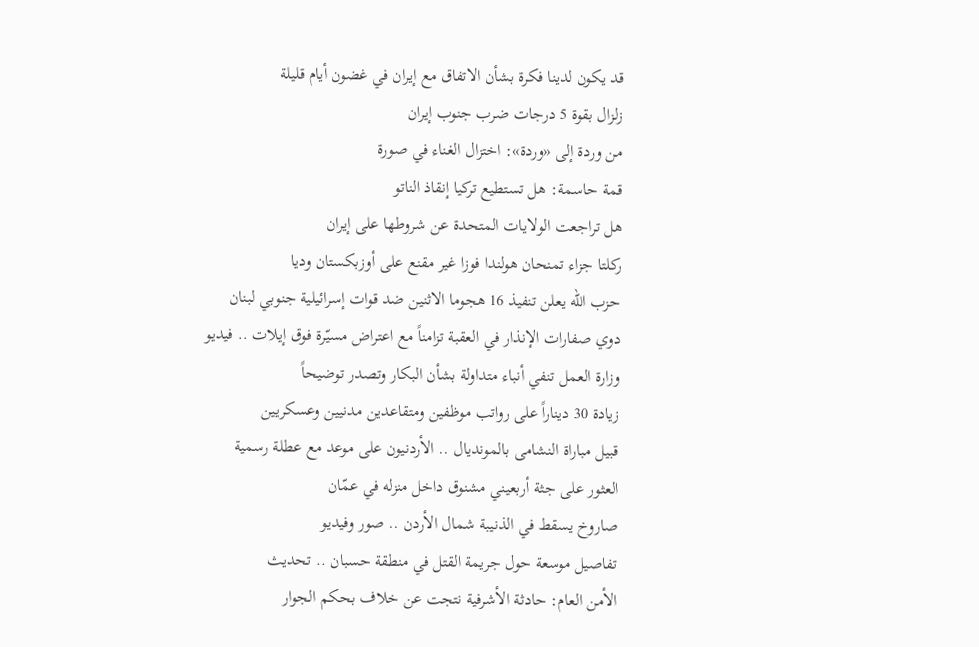قد يكون لدينا فكرة بشأن الاتفاق مع إيران في غضون أيام قليلة
زلزال بقوة 5 درجات ضرب جنوب إيران
من وردة إلى «وردة»: اختزال الغناء في صورة
قمة حاسمة: هل تستطيع تركيا إنقاذ الناتو
هل تراجعت الولايات المتحدة عن شروطها على إيران
ركلتا جزاء تمنحان هولندا فوزا غير مقنع على أوزبكستان وديا
حزب الله يعلن تنفيذ 16 هجوما الاثنين ضد قوات إسرائيلية جنوبي لبنان
دوي صفارات الإنذار في العقبة تزامناً مع اعتراض مسيّرة فوق إيلات .. فيديو
وزارة العمل تنفي أنباء متداولة بشأن البكار وتصدر توضيحاً
زيادة 30 ديناراً على رواتب موظفين ومتقاعدين مدنيين وعسكريين
قبيل مباراة النشامى بالمونديال .. الأردنيون على موعد مع عطلة رسمية
العثور على جثة أربعيني مشنوق داخل منزله في عمّان
صاروخ يسقط في الذنيبة شمال الأردن .. صور وفيديو
تفاصيل موسعة حول جريمة القتل في منطقة حسبان .. تحديث
الأمن العام: حادثة الأشرفية نتجت عن خلاف بحكم الجوار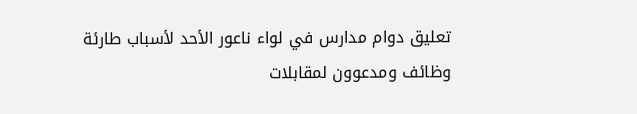تعليق دوام مدارس في لواء ناعور الأحد لأسباب طارئة
وظائف ومدعوون لمقابلات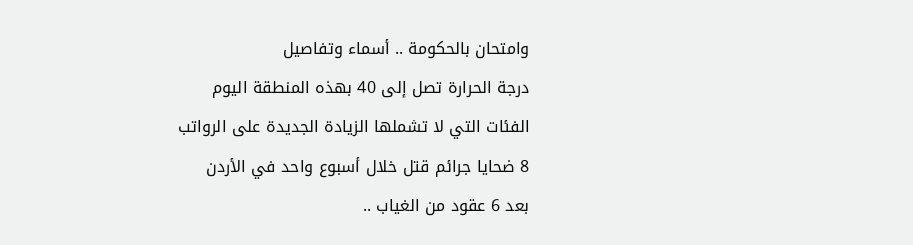وامتحان بالحكومة .. أسماء وتفاصيل
درجة الحرارة تصل إلى 40 بهذه المنطقة اليوم
الفئات التي لا تشملها الزيادة الجديدة على الرواتب
8 ضحايا جرائم قتل خلال أسبوع واحد في الأردن
بعد 6 عقود من الغياب ..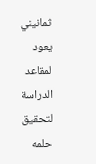ثمانيني يعود لمقاعد الدراسة لتحقيق حلمه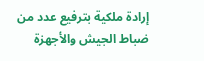إرادة ملكية بترفيع عدد من ضباط الجيش والأجهزة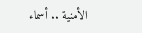الأمنية .. أسماء